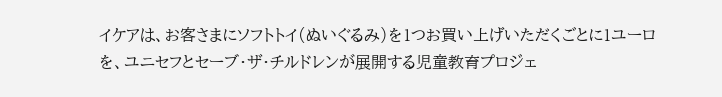イケアは、お客さまにソフトトイ(ぬいぐるみ)を1つお買い上げいただくごとに1ユーロを、ユニセフとセーブ・ザ・チルドレンが展開する児童教育プロジェ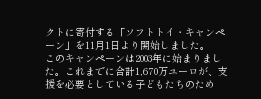クトに寄付する「ソフトトイ・キャンペーン」を11月1日より開始しました。
このキャンペーンは2003年に始まりました。これまでに合計1,670万ユーロが、支援を必要としている子どもたちのため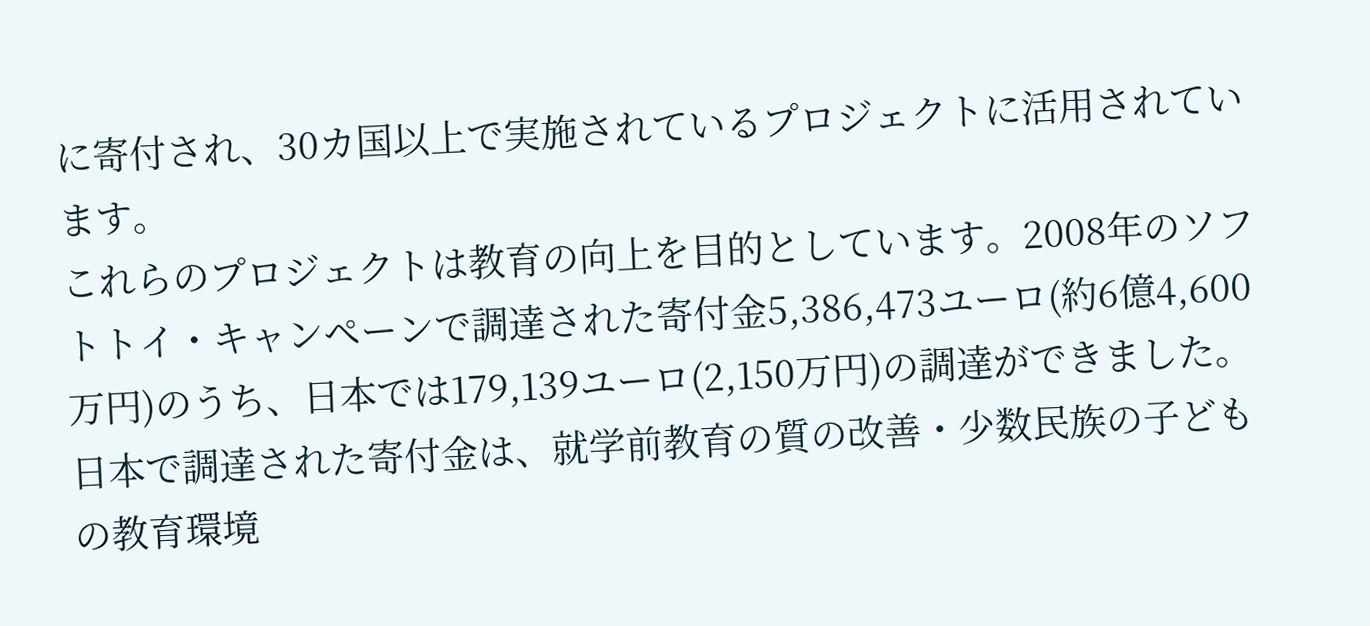に寄付され、30カ国以上で実施されているプロジェクトに活用されています。
これらのプロジェクトは教育の向上を目的としています。2008年のソフトトイ・キャンペーンで調達された寄付金5,386,473ユーロ(約6億4,600万円)のうち、日本では179,139ユーロ(2,150万円)の調達ができました。日本で調達された寄付金は、就学前教育の質の改善・少数民族の子どもの教育環境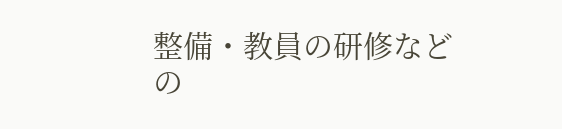整備・教員の研修などの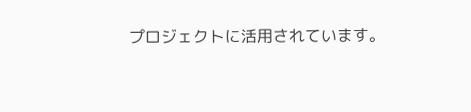プロジェクトに活用されています。